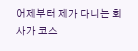어제부터 제가 다니는 회사가 코스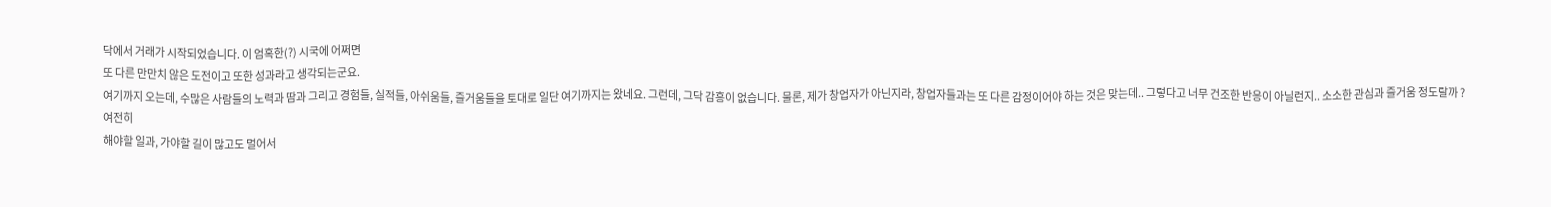닥에서 거래가 시작되었습니다. 이 엄혹한(?) 시국에 어쩌면
또 다른 만만치 않은 도전이고 또한 성과라고 생각되는군요.
여기까지 오는데, 수많은 사람들의 노력과 땀과 그리고 경험들, 실적들, 아쉬움들, 즐거움들을 토대로 일단 여기까지는 왔네요. 그런데, 그닥 감흥이 없습니다. 물론, 제가 창업자가 아닌지라, 창업자들과는 또 다른 감정이어야 하는 것은 맞는데.. 그렇다고 너무 건조한 반응이 아닐런지.. 소소한 관심과 즐거움 정도랄까 ?
여전히
해야할 일과, 가야할 길이 많고도 멀어서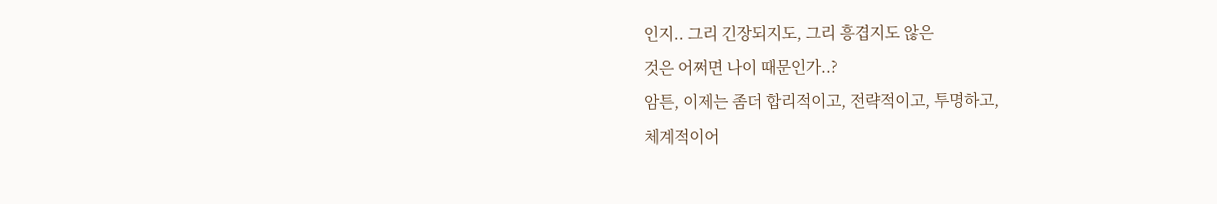인지.. 그리 긴장되지도, 그리 흥겹지도 않은
것은 어쩌면 나이 때문인가..?
암튼, 이제는 좀더 합리적이고, 전략적이고, 투명하고,
체계적이어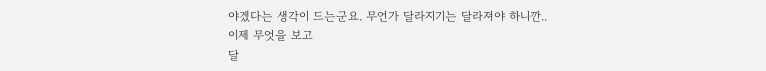야겠다는 생각이 드는군요. 무언가 달라지기는 달라져야 하니깐..
이제 무엇을 보고
달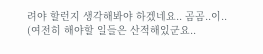려야 할런지 생각해봐야 하겠네요.. 곰곰..이..
(여전히 해야할 일들은 산적해있군요..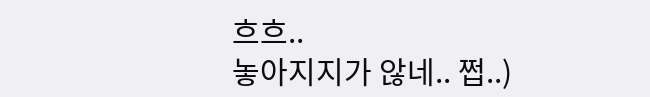흐흐..
놓아지지가 않네.. 쩝..)